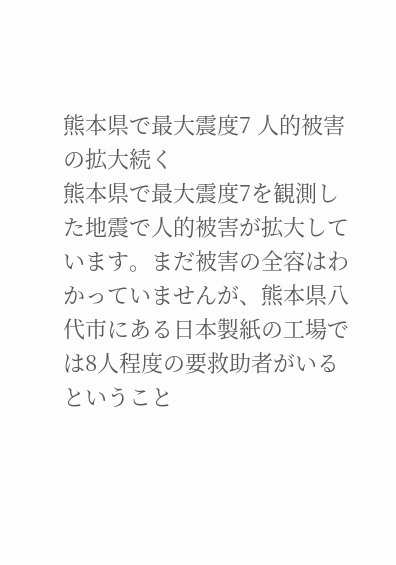熊本県で最大震度7 人的被害の拡大続く
熊本県で最大震度7を観測した地震で人的被害が拡大しています。まだ被害の全容はわかっていませんが、熊本県八代市にある日本製紙の工場では8人程度の要救助者がいるということ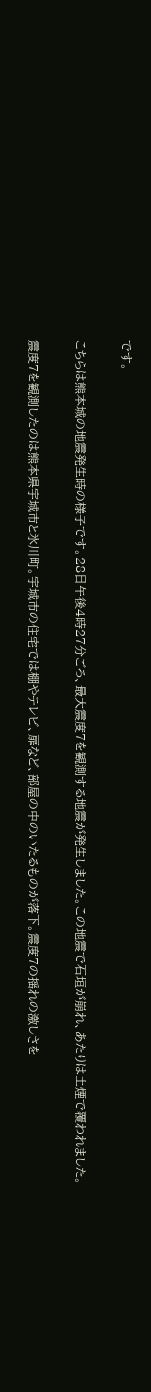です。

こちらは熊本城の地震発生時の様子です。28日午後4時27分ごろ、最大震度7を観測する地震が発生しました。この地震で石垣が崩れ、あたりは土煙で覆われました。

震度7を観測したのは熊本県宇城市と氷川町。宇城市の住宅では棚やテレビ、扉など、部屋の中のいたるものが落下。震度7の揺れの激しさを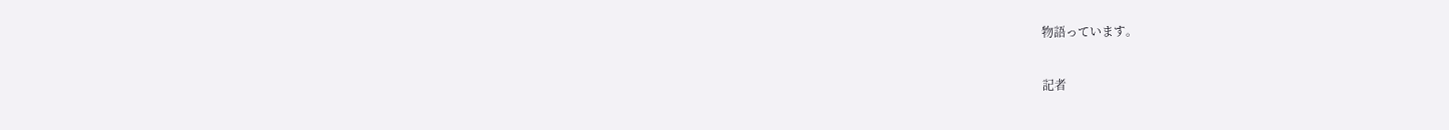物語っています。

記者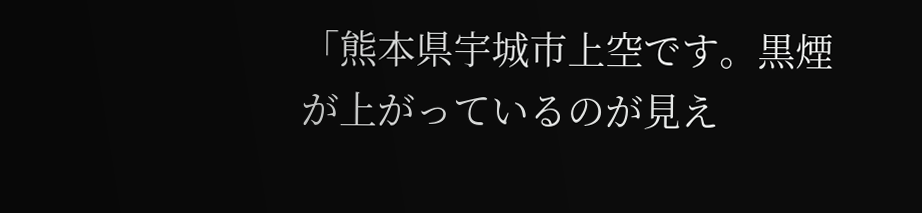「熊本県宇城市上空です。黒煙が上がっているのが見え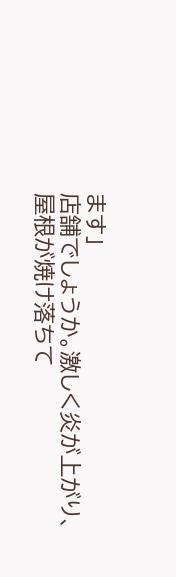ます」
店舗でしょうか。激しく炎が上がり、屋根が焼け落ちて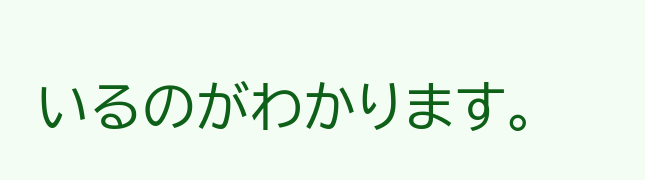いるのがわかります。